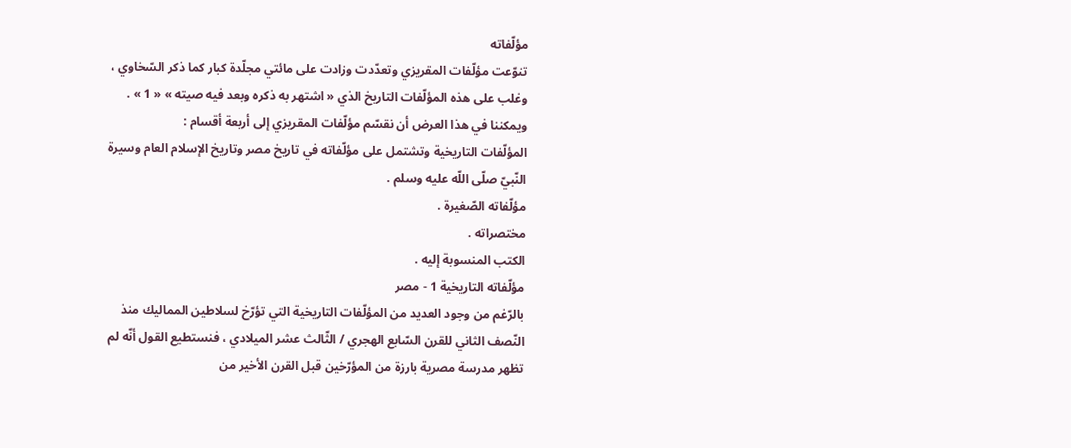مؤلّفاته
تنوّعت مؤلّفات المقريزي وتعدّدت وزادت على مائتي مجلّدة كبار كما ذكر السّخاوي ، وغلب على هذه المؤلّفات التاريخ الذي « اشتهر به ذكره وبعد فيه صيته » « 1 » . ويمكننا في هذا العرض أن نقسّم مؤلّفات المقريزي إلى أربعة أقسام :
المؤلّفات التاريخية وتشتمل على مؤلّفاته في تاريخ مصر وتاريخ الإسلام العام وسيرة النّبيّ صلّى اللّه عليه وسلم .
مؤلّفاته الصّغيرة .
مختصراته .
الكتب المنسوبة إليه .
مؤلّفاته التاريخية 1 - مصر
بالرّغم من وجود العديد من المؤلّفات التاريخية التي تؤرّخ لسلاطين المماليك منذ النّصف الثاني للقرن السّابع الهجري / الثّالث عشر الميلادي ، فنستطيع القول أنّه لم تظهر مدرسة مصرية بارزة من المؤرّخين قبل القرن الأخير من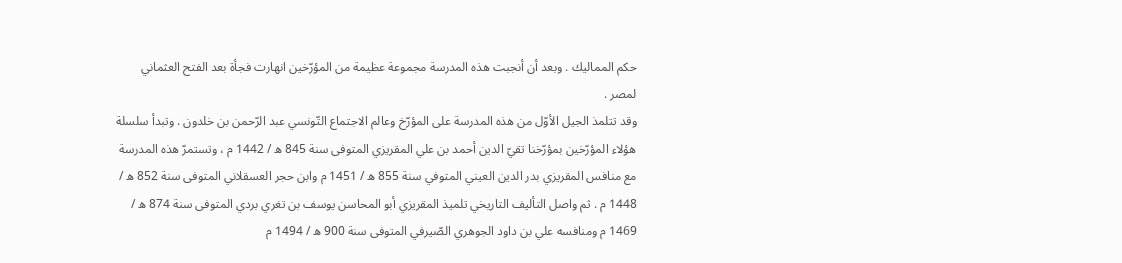حكم المماليك . وبعد أن أنجبت هذه المدرسة مجموعة عظيمة من المؤرّخين انهارت فجأة بعد الفتح العثماني لمصر .
وقد تتلمذ الجيل الأوّل من هذه المدرسة على المؤرّخ وعالم الاجتماع التّونسي عبد الرّحمن بن خلدون . وتبدأ سلسلة هؤلاء المؤرّخين بمؤرّخنا تقيّ الدين أحمد بن علي المقريزي المتوفى سنة 845 ه / 1442 م ، وتستمرّ هذه المدرسة مع منافس المقريزي بدر الدين العيني المتوفي سنة 855 ه / 1451 م وابن حجر العسقلاني المتوفى سنة 852 ه / 1448 م . ثم واصل التأليف التاريخي تلميذ المقريزي أبو المحاسن يوسف بن تغري بردي المتوفى سنة 874 ه / 1469 م ومنافسه علي بن داود الجوهري الصّيرفي المتوفى سنة 900 ه / 1494 م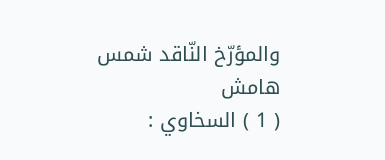والمؤرّخ النّاقد شمس
هامش
( 1 ) السخاوي :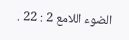الضوء اللامع 2 : 22 .